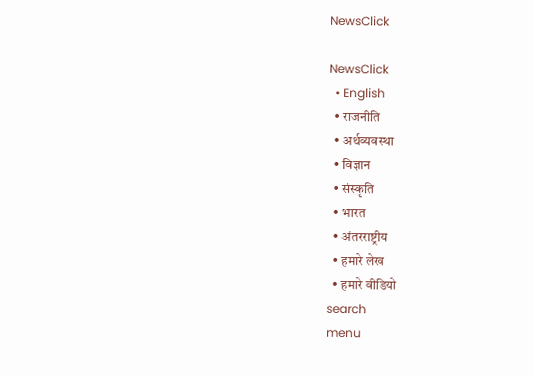NewsClick

NewsClick
  • English
  • राजनीति
  • अर्थव्यवस्था
  • विज्ञान
  • संस्कृति
  • भारत
  • अंतरराष्ट्रीय
  • हमारे लेख
  • हमारे वीडियो
search
menu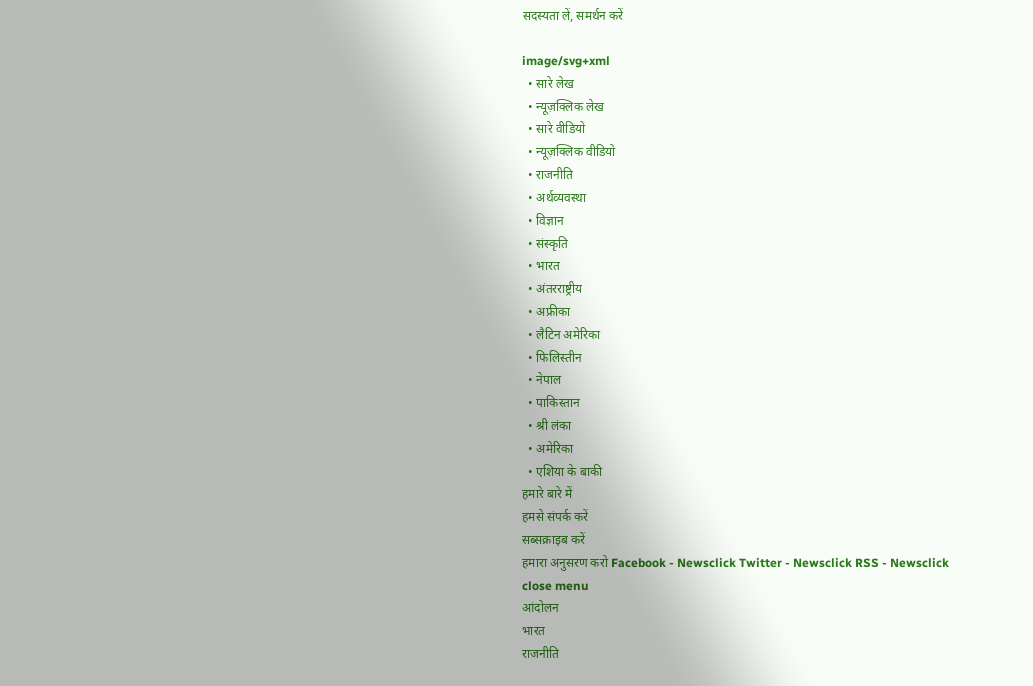सदस्यता लें, समर्थन करें

image/svg+xml
  • सारे लेख
  • न्यूज़क्लिक लेख
  • सारे वीडियो
  • न्यूज़क्लिक वीडियो
  • राजनीति
  • अर्थव्यवस्था
  • विज्ञान
  • संस्कृति
  • भारत
  • अंतरराष्ट्रीय
  • अफ्रीका
  • लैटिन अमेरिका
  • फिलिस्तीन
  • नेपाल
  • पाकिस्तान
  • श्री लंका
  • अमेरिका
  • एशिया के बाकी
हमारे बारे में
हमसे संपर्क करें
सब्सक्राइब करें
हमारा अनुसरण करो Facebook - Newsclick Twitter - Newsclick RSS - Newsclick
close menu
आंदोलन
भारत
राजनीति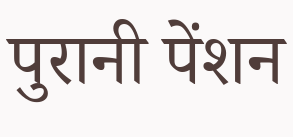पुरानी पेंशन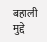बहाली मुद्दे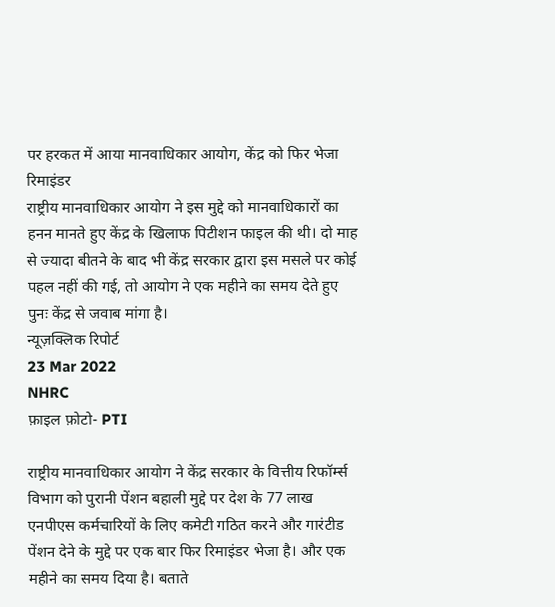पर हरकत में आया मानवाधिकार आयोग, केंद्र को फिर भेजा रिमाइंडर
राष्ट्रीय मानवाधिकार आयोग ने इस मुद्दे को मानवाधिकारों का हनन मानते हुए केंद्र के खिलाफ पिटीशन फाइल की थी। दो माह से ज्यादा बीतने के बाद भी केंद्र सरकार द्वारा इस मसले पर कोई पहल नहीं की गई, तो आयोग ने एक महीने का समय देते हुए पुनः केंद्र से जवाब मांगा है।
न्यूज़क्लिक रिपोर्ट
23 Mar 2022
NHRC
फ़ाइल फ़ोटो- PTI

राष्ट्रीय मानवाधिकार आयोग ने केंद्र सरकार के वित्तीय रिफॉर्म्स विभाग को पुरानी पेंशन बहाली मुद्दे पर देश के 77 लाख एनपीएस कर्मचारियों के लिए कमेटी गठित करने और गारंटीड पेंशन देने के मुद्दे पर एक बार फिर रिमाइंडर भेजा है। और एक महीने का समय दिया है। बताते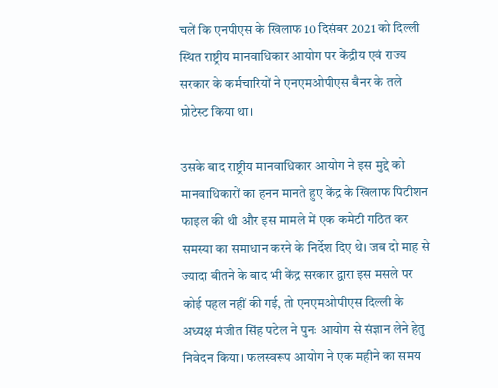चलें कि एनपीएस के खिलाफ 10 दिसंबर 2021 को दिल्ली स्थित राष्ट्रीय मानवाधिकार आयोग पर केंद्रीय एवं राज्य सरकार के कर्मचारियों ने एनएमओपीएस बैनर के तले प्रोटेस्ट किया था।

उसके बाद राष्ट्रीय मानवाधिकार आयोग ने इस मुद्दे को मानवाधिकारों का हनन मानते हुए केंद्र के खिलाफ पिटीशन फाइल की थी और इस मामले में एक कमेटी गठित कर समस्या का समाधान करने के निर्देश दिए थे। जब दो माह से ज्यादा बीतने के बाद भी केंद्र सरकार द्वारा इस मसले पर कोई पहल नहीं की गई, तो एनएमओपीएस दिल्ली के अध्यक्ष मंजीत सिंह पटेल ने पुनः आयोग से संज्ञान लेने हेतु निवेदन किया। फलस्वरूप आयोग ने एक महीने का समय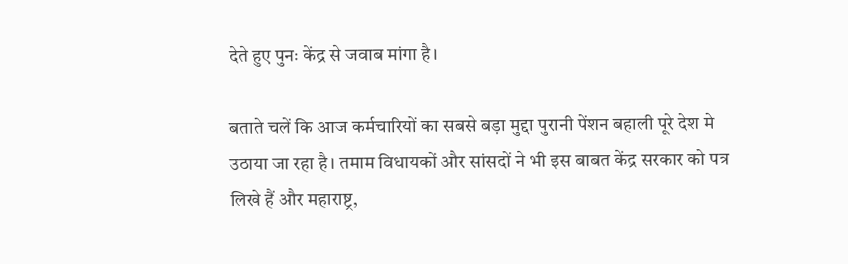देते हुए पुनः केंद्र से जवाब मांगा है।

बताते चलें कि आज कर्मचारियों का सबसे बड़ा मुद्दा पुरानी पेंशन बहाली पूरे देश मे उठाया जा रहा है। तमाम विधायकों और सांसदों ने भी इस बाबत केंद्र सरकार को पत्र लिखे हैं और महाराष्ट्र,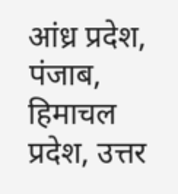आंध्र प्रदेश, पंजाब, हिमाचल प्रदेश, उत्तर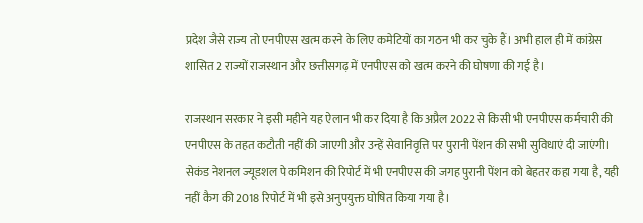प्रदेश जैसे राज्य तो एनपीएस खत्म करने के लिए कमेटियों का गठन भी कर चुके हैं। अभी हाल ही में कांग्रेस शासित 2 राज्यों राजस्थान और छत्तीसगढ़ में एनपीएस को खत्म करने की घोषणा की गई है।

राजस्थान सरकार ने इसी महीने यह ऐलान भी कर दिया है कि अप्रैल 2022 से किसी भी एनपीएस कर्मचारी की एनपीएस के तहत कटौती नहीं की जाएगी और उन्हें सेवानिवृत्ति पर पुरानी पेंशन की सभी सुविधाएं दी जाएंगी। सेकंड नेशनल ज्यूडशल पे कमिशन की रिपोर्ट में भी एनपीएस की जगह पुरानी पेंशन को बेहतर कहा गया है, यही नहीं कैग की 2018 रिपोर्ट में भी इसे अनुपयुक्त घोषित किया गया है।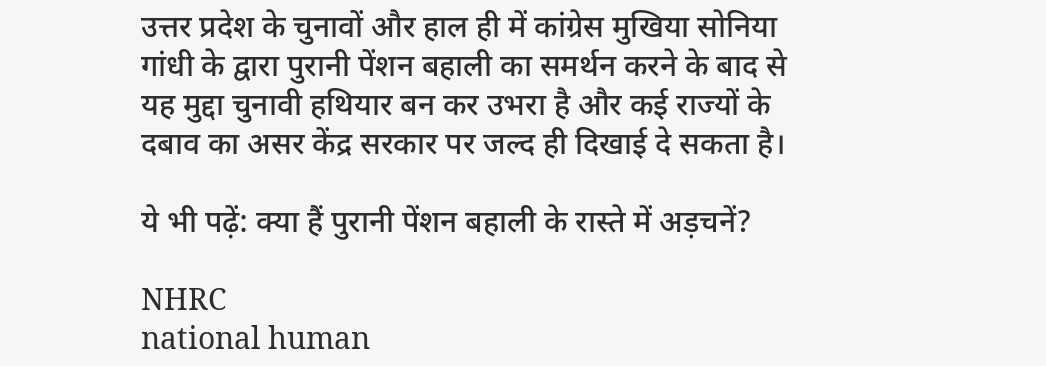उत्तर प्रदेश के चुनावों और हाल ही में कांग्रेस मुखिया सोनिया गांधी के द्वारा पुरानी पेंशन बहाली का समर्थन करने के बाद से यह मुद्दा चुनावी हथियार बन कर उभरा है और कई राज्यों के दबाव का असर केंद्र सरकार पर जल्द ही दिखाई दे सकता है।

ये भी पढ़ें: क्या हैं पुरानी पेंशन बहाली के रास्ते में अड़चनें?

NHRC
national human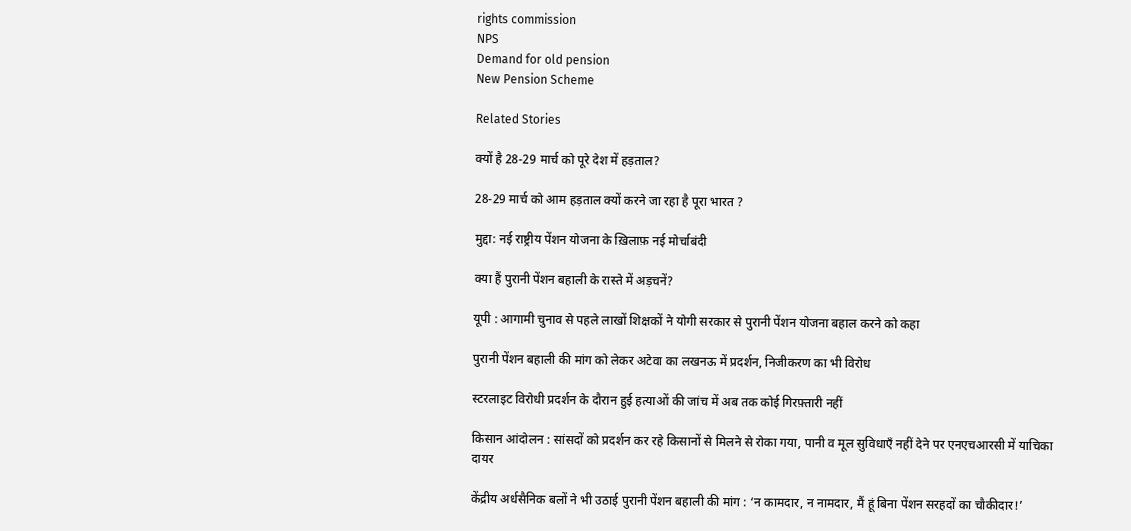rights commission
NPS
Demand for old pension
New Pension Scheme

Related Stories

क्यों है 28-29 मार्च को पूरे देश में हड़ताल?

28-29 मार्च को आम हड़ताल क्यों करने जा रहा है पूरा भारत ?

मुद्दा: नई राष्ट्रीय पेंशन योजना के ख़िलाफ़ नई मोर्चाबंदी

क्या हैं पुरानी पेंशन बहाली के रास्ते में अड़चनें?

यूपी : आगामी चुनाव से पहले लाखों शिक्षकों ने योगी सरकार से पुरानी पेंशन योजना बहाल करने को कहा

पुरानी पेंशन बहाली की मांग को लेकर अटेवा का लखनऊ में प्रदर्शन, निजीकरण का भी विरोध

स्टरलाइट विरोधी प्रदर्शन के दौरान हुई हत्याओं की जांच में अब तक कोई गिरफ़्तारी नहीं

किसान आंदोलन : सांसदों को प्रदर्शन कर रहे किसानों से मिलने से रोका गया, पानी व मूल सुविधाएँ नहीं देने पर एनएचआरसी में याचिका दायर

केंद्रीय अर्धसैनिक बलों ने भी उठाई पुरानी पेंशन बहाली की मांग : ‘न कामदार, न नामदार, मैं हूं बिना पेंशन सरहदों का चौकीदार!’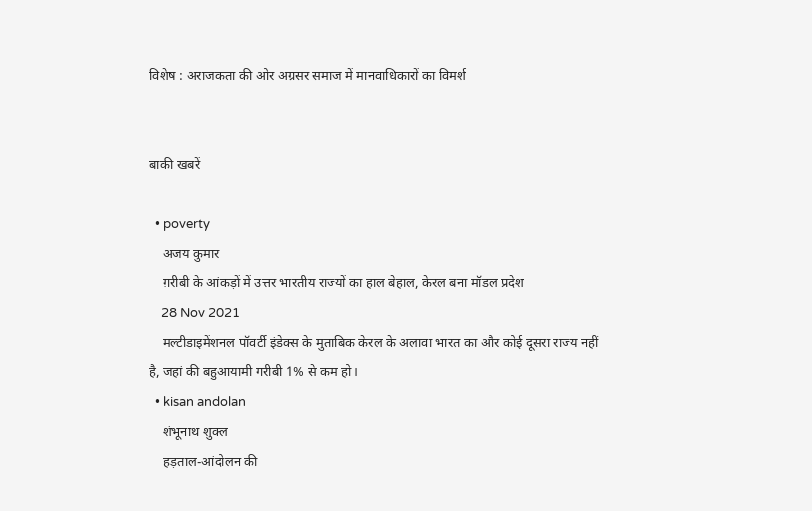विशेष : अराजकता की ओर अग्रसर समाज में मानवाधिकारों का विमर्श


बाकी खबरें

  • poverty
    अजय कुमार
    ग़रीबी के आंकड़ों में उत्तर भारतीय राज्यों का हाल बेहाल, केरल बना मॉडल प्रदेश
    28 Nov 2021
    मल्टीडाइमेंशनल पॉवर्टी इंडेक्स के मुताबिक केरल के अलावा भारत का और कोई दूसरा राज्य नहीं है, जहां की बहुआयामी गरीबी 1% से कम हो।
  • kisan andolan
    शंभूनाथ शुक्ल
    हड़ताल-आंदोलन की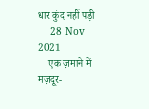धार कुंद नहीं पड़ी
    28 Nov 2021
    एक ज़माने में मज़दूर-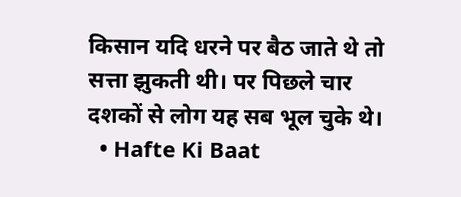किसान यदि धरने पर बैठ जाते थे तो सत्ता झुकती थी। पर पिछले चार दशकों से लोग यह सब भूल चुके थे।
  • Hafte Ki Baat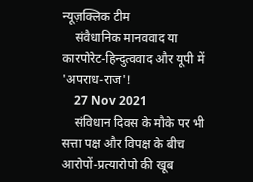न्यूज़क्लिक टीम
    संवैधानिक मानववाद या कारपोरेट-हिन्दुत्ववाद और यूपी में 'अपराध-राज'!
    27 Nov 2021
    संविधान दिवस के मौके पर भी सत्ता पक्ष और विपक्ष के बीच आरोपों-प्रत्यारोपो की खूब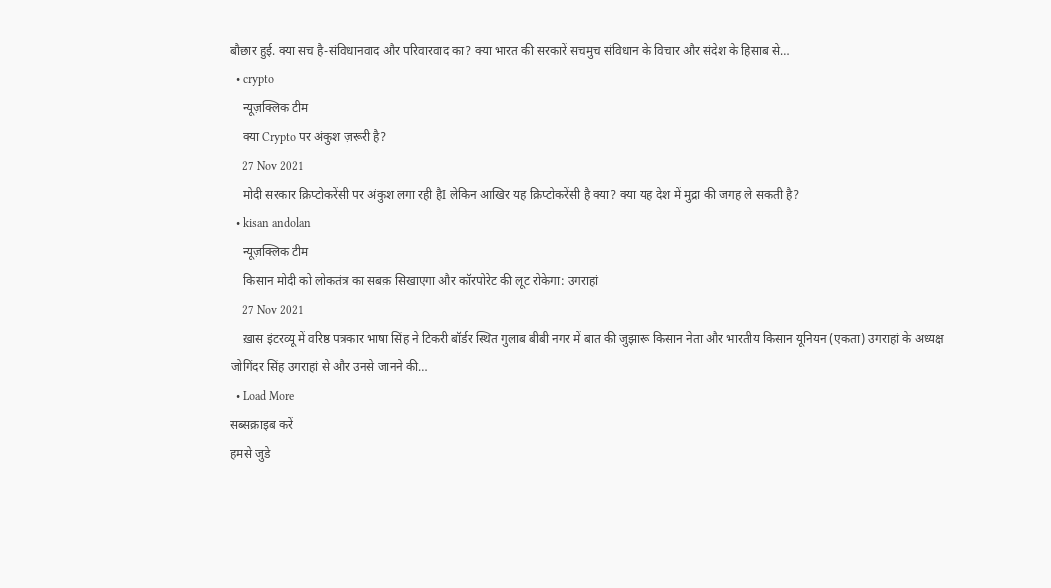बौछार हुई. क्या सच है-संविधानवाद और परिवारवाद का? क्या भारत की सरकारें सचमुच संविधान के विचार और संदेश के हिसाब से…
  • crypto
    न्यूज़क्लिक टीम
    क्या Crypto पर अंकुश ज़रूरी है?
    27 Nov 2021
    मोदी सरकार क्रिप्टोकरेंसी पर अंकुश लगा रही हैI लेकिन आखिर यह क्रिप्टोकरेंसी है क्या? क्या यह देश में मुद्रा की जगह ले सकती है?
  • kisan andolan
    न्यूज़क्लिक टीम
    किसान मोदी को लोकतंत्र का सबक़ सिखाएगा और कॉरपोरेट की लूट रोकेगा: उगराहां
    27 Nov 2021
    ख़ास इंटरव्यू में वरिष्ठ पत्रकार भाषा सिंह ने टिकरी बॉर्डर स्थित गुलाब बीबी नगर में बात की जुझारू किसान नेता और भारतीय किसान यूनियन (एकता) उगराहां के अध्यक्ष जोगिंदर सिंह उगराहां से और उनसे जानने की…
  • Load More
सब्सक्राइब करें
हमसे जुडे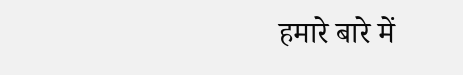हमारे बारे में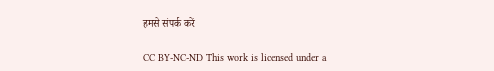हमसे संपर्क करें

CC BY-NC-ND This work is licensed under a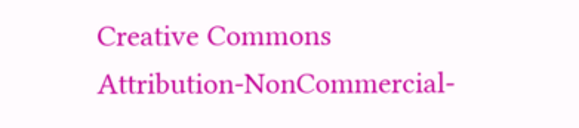Creative Commons Attribution-NonCommercial-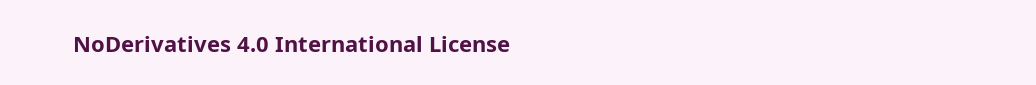NoDerivatives 4.0 International License